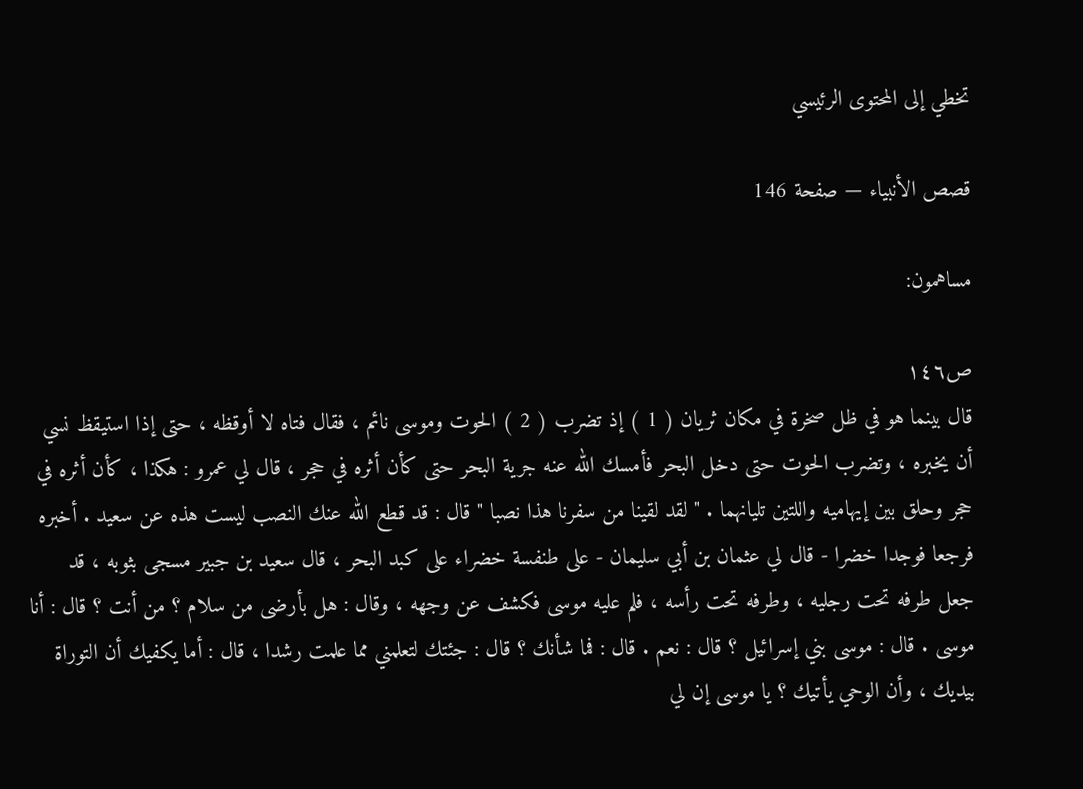تخطي إلى المحتوى الرئيسي

قصص الأنبياء — صفحة 146

مساهمون:

ص١٤٦
قال بينما هو في ظل صخرة في مكان ثريان ( 1 ) إذ تضرب ( 2 ) الحوت وموسى نائم ، فقال فتاه لا أوقظه ، حتى إذا استيقظ نسي أن يخبره ، وتضرب الحوت حتى دخل البحر فأمسك الله عنه جرية البحر حتى كأن أثره في حجر ، قال لي عمرو : هكذا ، كأن أثره في حجر وحلق بين إيهاميه واللتين تليانهما . " لقد لقينا من سفرنا هذا نصبا " قال : قد قطع الله عنك النصب ليست هذه عن سعيد . أخبره فرجعا فوجدا خضرا - قال لي عثمان بن أبي سليمان - على طنفسة خضراء على كبد البحر ، قال سعيد بن جبير مسجى بثوبه ، قد جعل طرفه تحت رجليه ، وطرفه تحت رأسه ، فلم عليه موسى فكشف عن وجهه ، وقال : هل بأرضى من سلام ؟ من أنت ؟ قال : أنا موسى . قال : موسى بني إسرائيل ؟ قال : نعم . قال : فما شأنك ؟ قال : جئتك لتعلمني مما علمت رشدا ، قال : أما يكفيك أن التوراة بيديك ، وأن الوحي يأتيك ؟ يا موسى إن لي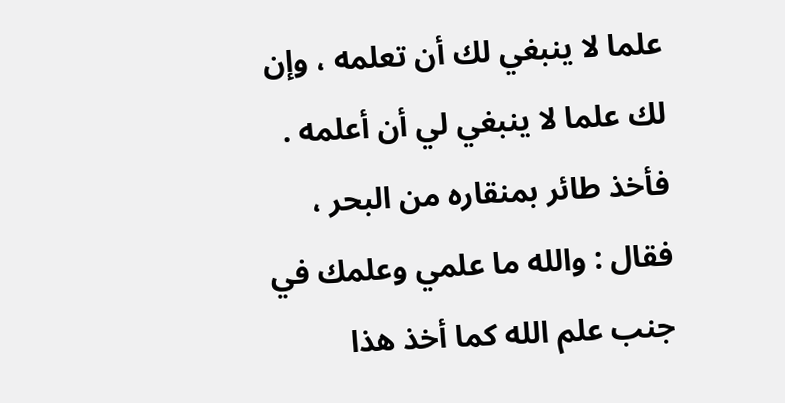علما لا ينبغي لك أن تعلمه ، وإن لك علما لا ينبغي لي أن أعلمه . فأخذ طائر بمنقاره من البحر ، فقال : والله ما علمي وعلمك في جنب علم الله كما أخذ هذا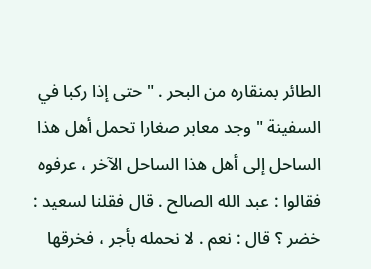الطائر بمنقاره من البحر . " حتى إذا ركبا في السفينة " وجد معابر صغارا تحمل أهل هذا الساحل إلى أهل هذا الساحل الآخر ، عرفوه فقالوا : عبد الله الصالح . قال فقلنا لسعيد : خضر ؟ قال : نعم . لا نحمله بأجر ، فخرقها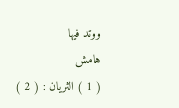ووتد فيها
هامش
( 1 ) الثريان : ( 2 )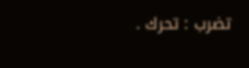تضرب : تحرك .